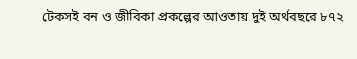টেকসই বন ও জীবিকা প্রকল্পের আওতায় দুই অর্থবছরে ৮৭২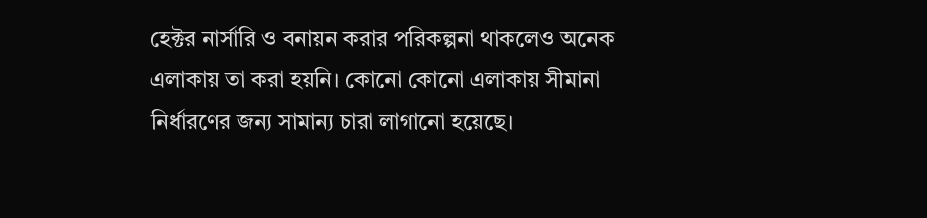হেক্টর নার্সারি ও বনায়ন করার পরিকল্পনা থাকলেও অনেক এলাকায় তা করা হয়নি। কোনো কোনো এলাকায় সীমানা নির্ধারণের জন্য সামান্য চারা লাগানো হয়েছে।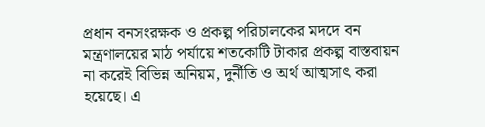প্রধান বনসংরক্ষক ও প্রকল্প পরিচালকের মদদে বন মন্ত্রণালয়ের মাঠ পর্যায়ে শতকোটি টাকার প্রকল্প বাস্তবায়ন না করেই বিভিন্ন অনিয়ম, দুর্নীতি ও অর্থ আত্মসাৎ করা হয়েছে। এ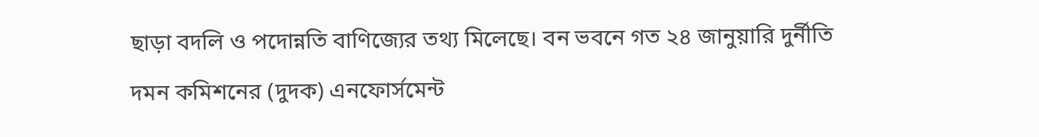ছাড়া বদলি ও পদোন্নতি বাণিজ্যের তথ্য মিলেছে। বন ভবনে গত ২৪ জানুয়ারি দুর্নীতি দমন কমিশনের (দুদক) এনফোর্সমেন্ট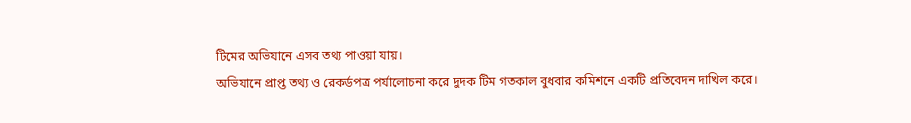টিমের অভিযানে এসব তথ্য পাওয়া যায়।
অভিযানে প্রাপ্ত তথ্য ও রেকর্ডপত্র পর্যালোচনা করে দুদক টিম গতকাল বুধবার কমিশনে একটি প্রতিবেদন দাখিল করে।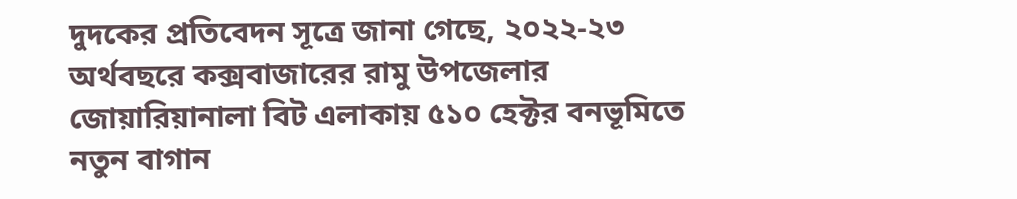দুদকের প্রতিবেদন সূত্রে জানা গেছে, ২০২২-২৩ অর্থবছরে কক্সবাজারের রামু উপজেলার জোয়ারিয়ানালা বিট এলাকায় ৫১০ হেক্টর বনভূমিতে নতুন বাগান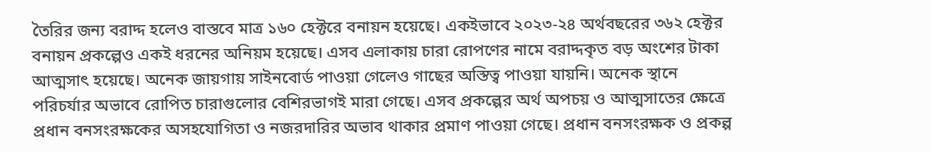তৈরির জন্য বরাদ্দ হলেও বাস্তবে মাত্র ১৬০ হেক্টরে বনায়ন হয়েছে। একইভাবে ২০২৩-২৪ অর্থবছরের ৩৬২ হেক্টর বনায়ন প্রকল্পেও একই ধরনের অনিয়ম হয়েছে। এসব এলাকায় চারা রোপণের নামে বরাদ্দকৃত বড় অংশের টাকা আত্মসাৎ হয়েছে। অনেক জায়গায় সাইনবোর্ড পাওয়া গেলেও গাছের অস্তিত্ব পাওয়া যায়নি। অনেক স্থানে পরিচর্যার অভাবে রোপিত চারাগুলোর বেশিরভাগই মারা গেছে। এসব প্রকল্পের অর্থ অপচয় ও আত্মসাতের ক্ষেত্রে প্রধান বনসংরক্ষকের অসহযোগিতা ও নজরদারির অভাব থাকার প্রমাণ পাওয়া গেছে। প্রধান বনসংরক্ষক ও প্রকল্প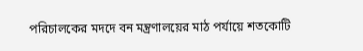পরিচালকের মদদে বন মন্ত্রণালয়ের মাঠ পর্যায়ে শতকোটি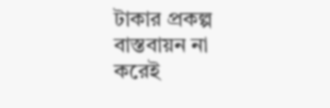টাকার প্রকল্প বাস্তবায়ন না করেই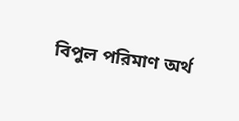বিপুল পরিমাণ অর্থ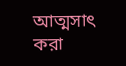আত্মসাৎ করা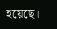হয়েছে।